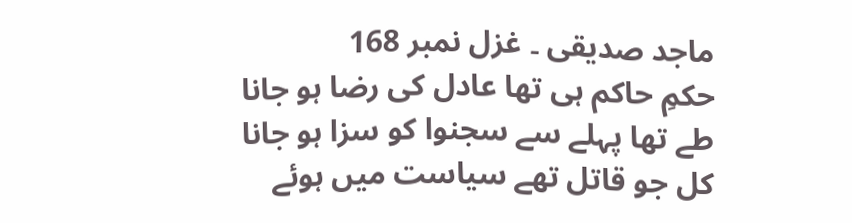ماجد صدیقی ۔ غزل نمبر 168
حکمِ حاکم ہی تھا عادل کی رضا ہو جانا
طے تھا پہلے سے سجنوا کو سزا ہو جانا
کل جو قاتل تھے سیاست میں ہوئے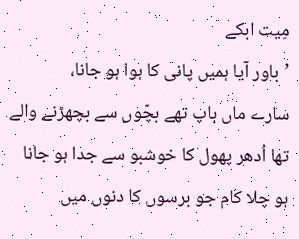مِیت ابکے
’باور آیا ہمیں پانی کا ہوا ہو جانا،
سارے ماں باپ تھے بچّوں سے بچھڑنے والے
تھا اُدھر پھول کا خوشبو سے جدا ہو جانا
ہو چلا کام جو برسوں کا دنوں میں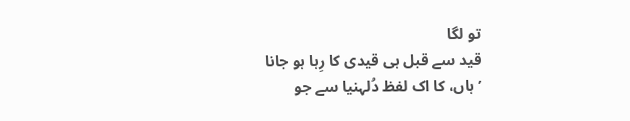تو لگا
قید سے قبل ہی قیدی کا رِہا ہو جانا
’ہاں، کا اک لفظ دُلہنیا سے جو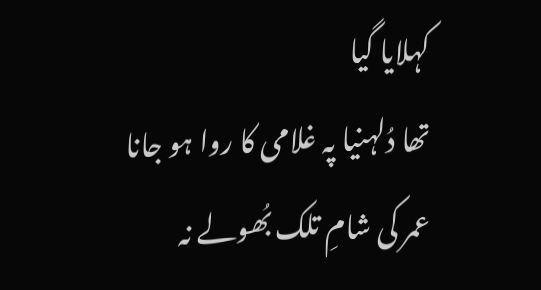کہلایا گیا
تھا دُلہنیا پہ غلامی کا روا ہو جانا
عمر کی شامِ تلک بُھولے نہ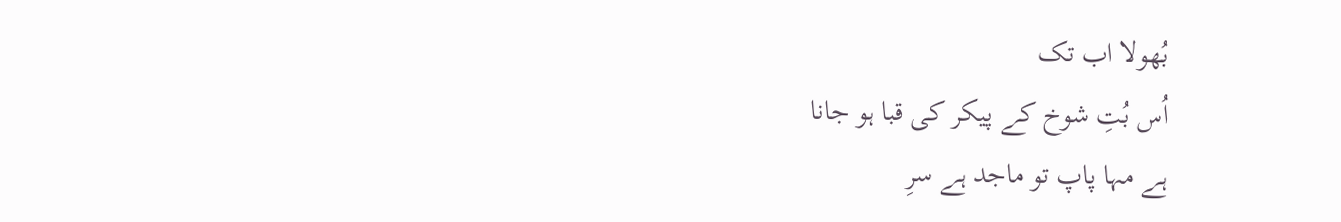بُھولا اب تک
اُس بُتِ شوخ کے پیکر کی قبا ہو جانا
ہے مہا پاپ تو ماجد ہے سرِ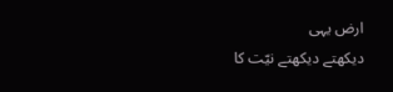ارض یہی
دیکھتے دیکھتے نیّت کا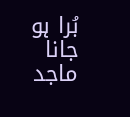بُرا ہو جانا
ماجد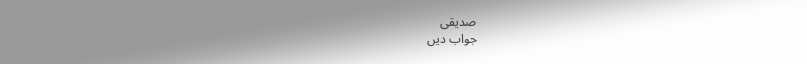صدیقی
جواب دیں